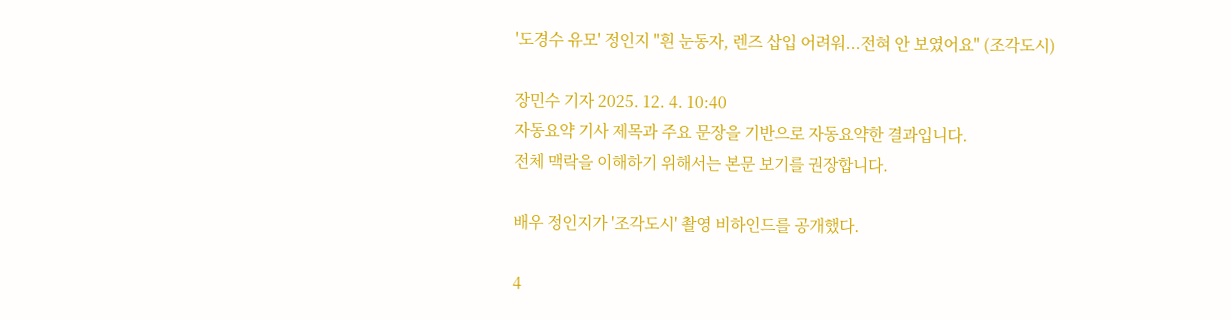'도경수 유모' 정인지 "흰 눈동자, 렌즈 삽입 어려워...전혀 안 보였어요" (조각도시)

장민수 기자 2025. 12. 4. 10:40
자동요약 기사 제목과 주요 문장을 기반으로 자동요약한 결과입니다.
전체 맥락을 이해하기 위해서는 본문 보기를 권장합니다.

배우 정인지가 '조각도시' 촬영 비하인드를 공개했다.

4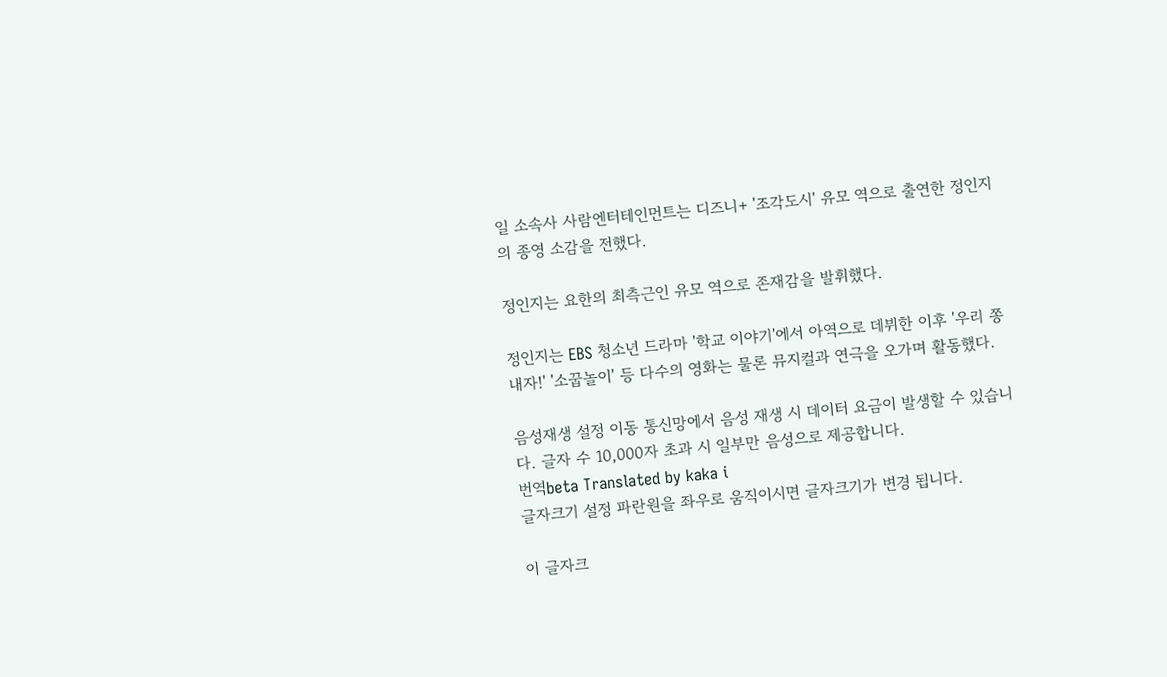일 소속사 사람엔터테인먼트는 디즈니+ '조각도시' 유모 역으로 출연한 정인지의 종영 소감을 전했다.

정인지는 요한의 최측근인 유모 역으로 존재감을 발휘했다.

정인지는 EBS 청소년 드라마 '학교 이야기'에서 아역으로 데뷔한 이후 '우리 쫑내자!' '소꿉놀이' 등 다수의 영화는 물론 뮤지컬과 연극을 오가며 활동했다.

음성재생 설정 이동 통신망에서 음성 재생 시 데이터 요금이 발생할 수 있습니다. 글자 수 10,000자 초과 시 일부만 음성으로 제공합니다.
번역beta Translated by kaka i
글자크기 설정 파란원을 좌우로 움직이시면 글자크기가 변경 됩니다.

이 글자크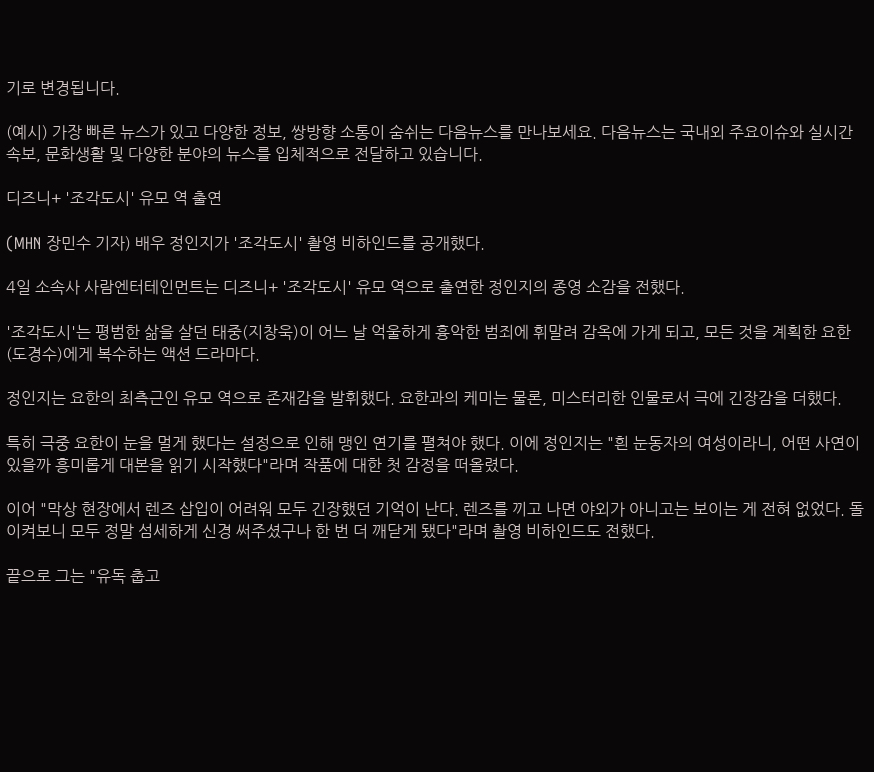기로 변경됩니다.

(예시) 가장 빠른 뉴스가 있고 다양한 정보, 쌍방향 소통이 숨쉬는 다음뉴스를 만나보세요. 다음뉴스는 국내외 주요이슈와 실시간 속보, 문화생활 및 다양한 분야의 뉴스를 입체적으로 전달하고 있습니다.

디즈니+ '조각도시' 유모 역 출연

(MHN 장민수 기자) 배우 정인지가 '조각도시' 촬영 비하인드를 공개했다.

4일 소속사 사람엔터테인먼트는 디즈니+ '조각도시' 유모 역으로 출연한 정인지의 종영 소감을 전했다.

'조각도시'는 평범한 삶을 살던 태중(지창욱)이 어느 날 억울하게 흉악한 범죄에 휘말려 감옥에 가게 되고, 모든 것을 계획한 요한(도경수)에게 복수하는 액션 드라마다.

정인지는 요한의 최측근인 유모 역으로 존재감을 발휘했다. 요한과의 케미는 물론, 미스터리한 인물로서 극에 긴장감을 더했다.

특히 극중 요한이 눈을 멀게 했다는 설정으로 인해 맹인 연기를 펼쳐야 했다. 이에 정인지는 "흰 눈동자의 여성이라니, 어떤 사연이 있을까 흥미롭게 대본을 읽기 시작했다"라며 작품에 대한 첫 감정을 떠올렸다.

이어 "막상 현장에서 렌즈 삽입이 어려워 모두 긴장했던 기억이 난다. 렌즈를 끼고 나면 야외가 아니고는 보이는 게 전혀 없었다. 돌이켜보니 모두 정말 섬세하게 신경 써주셨구나 한 번 더 깨닫게 됐다"라며 촬영 비하인드도 전했다.

끝으로 그는 "유독 춥고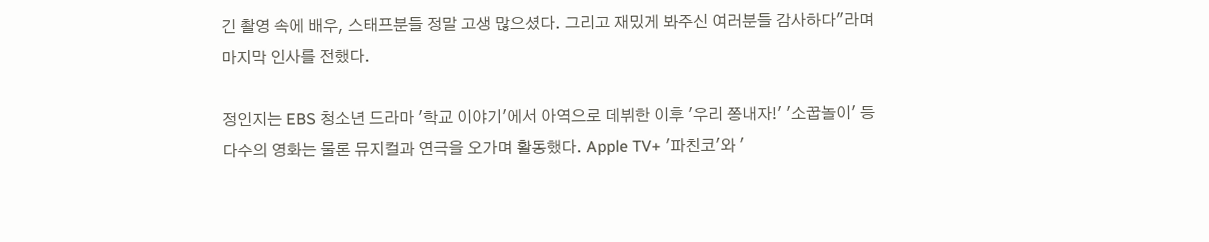긴 촬영 속에 배우, 스태프분들 정말 고생 많으셨다. 그리고 재밌게 봐주신 여러분들 감사하다"라며 마지막 인사를 전했다.

정인지는 EBS 청소년 드라마 '학교 이야기'에서 아역으로 데뷔한 이후 '우리 쫑내자!' '소꿉놀이' 등 다수의 영화는 물론 뮤지컬과 연극을 오가며 활동했다. Apple TV+ '파친코'와 '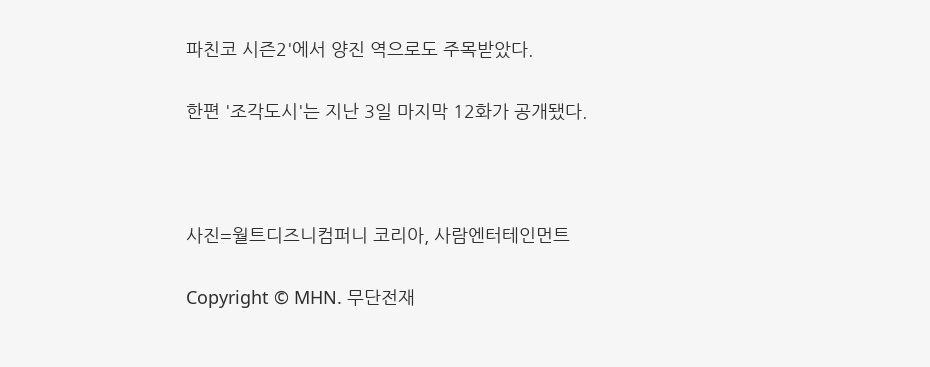파친코 시즌2'에서 양진 역으로도 주목받았다.

한편 '조각도시'는 지난 3일 마지막 12화가 공개됐다.



사진=월트디즈니컴퍼니 코리아, 사람엔터테인먼트

Copyright © MHN. 무단전재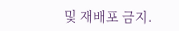및 재배포 금지.